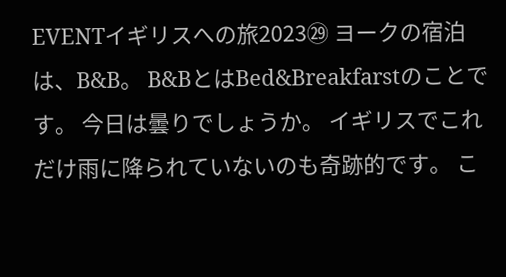EVENTイギリスへの旅2023㉙ ヨークの宿泊は、B&B。 B&BとはBed&Breakfarstのことです。 今日は曇りでしょうか。 イギリスでこれだけ雨に降られていないのも奇跡的です。 こ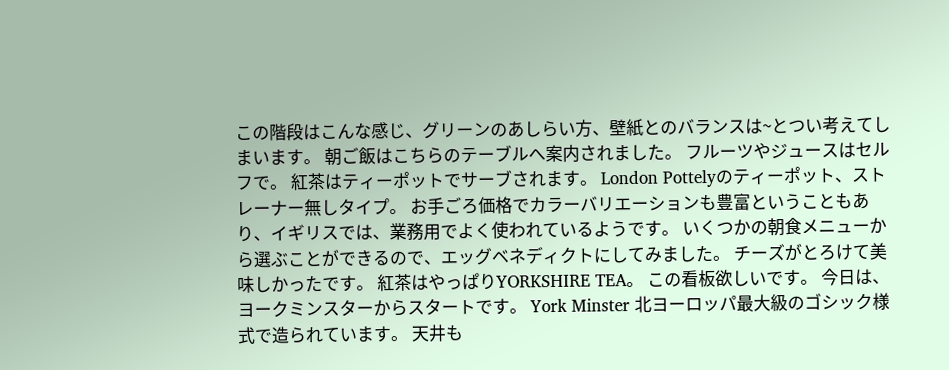この階段はこんな感じ、グリーンのあしらい方、壁紙とのバランスは~とつい考えてしまいます。 朝ご飯はこちらのテーブルへ案内されました。 フルーツやジュースはセルフで。 紅茶はティーポットでサーブされます。 London Pottelyのティーポット、ストレーナー無しタイプ。 お手ごろ価格でカラーバリエーションも豊富ということもあり、イギリスでは、業務用でよく使われているようです。 いくつかの朝食メニューから選ぶことができるので、エッグベネディクトにしてみました。 チーズがとろけて美味しかったです。 紅茶はやっぱりYORKSHIRE TEA。 この看板欲しいです。 今日は、ヨークミンスターからスタートです。 York Minster 北ヨーロッパ最大級のゴシック様式で造られています。 天井も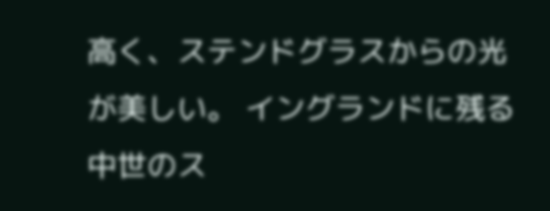高く、ステンドグラスからの光が美しい。 イングランドに残る中世のス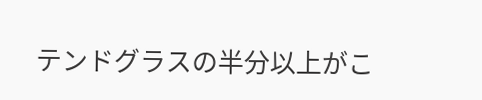テンドグラスの半分以上がこ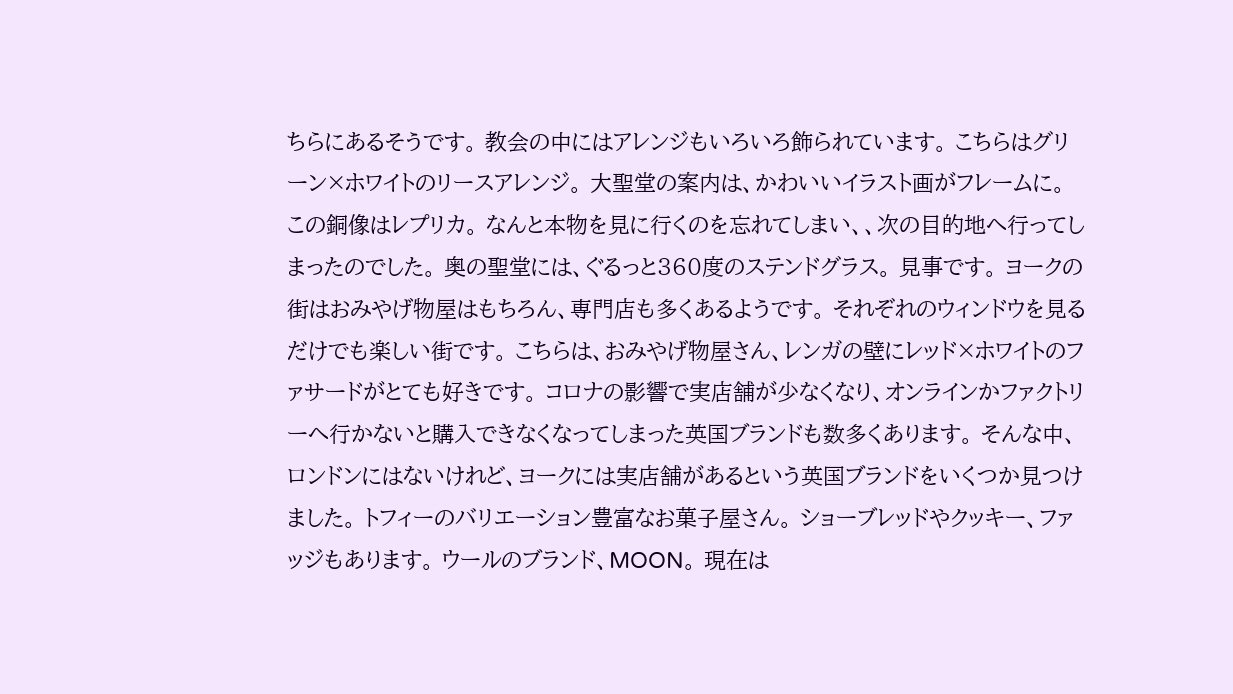ちらにあるそうです。 教会の中にはアレンジもいろいろ飾られています。 こちらはグリーン×ホワイトのリースアレンジ。 大聖堂の案内は、かわいいイラスト画がフレームに。 この銅像はレプリカ。 なんと本物を見に行くのを忘れてしまい、、次の目的地へ行ってしまったのでした。 奥の聖堂には、ぐるっと360度のステンドグラス。 見事です。 ヨークの街はおみやげ物屋はもちろん、専門店も多くあるようです。 それぞれのウィンドウを見るだけでも楽しい街です。 こちらは、おみやげ物屋さん、レンガの壁にレッド×ホワイトのファサードがとても好きです。 コロナの影響で実店舗が少なくなり、オンラインかファクトリーへ行かないと購入できなくなってしまった英国ブランドも数多くあります。 そんな中、ロンドンにはないけれど、ヨークには実店舗があるという英国ブランドをいくつか見つけました。 トフィーのバリエーション豊富なお菓子屋さん。 ショーブレッドやクッキー、ファッジもあります。 ウールのブランド、MOON。 現在は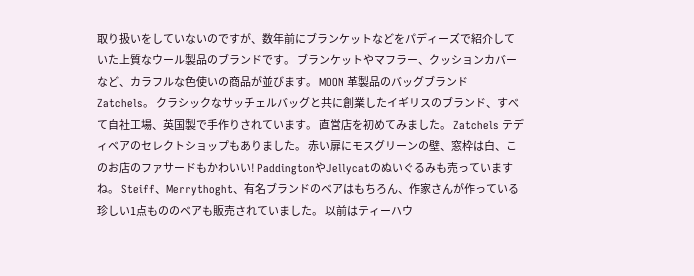取り扱いをしていないのですが、数年前にブランケットなどをパディーズで紹介していた上質なウール製品のブランドです。 ブランケットやマフラー、クッションカバーなど、カラフルな色使いの商品が並びます。 MOON 革製品のバッグブランドZatchels。 クラシックなサッチェルバッグと共に創業したイギリスのブランド、すべて自社工場、英国製で手作りされています。 直営店を初めてみました。 Zatchels テディベアのセレクトショップもありました。 赤い扉にモスグリーンの壁、窓枠は白、このお店のファサードもかわいい! PaddingtonやJellycatのぬいぐるみも売っていますね。 Steiff、Merrythoght、有名ブランドのベアはもちろん、作家さんが作っている珍しい1点もののベアも販売されていました。 以前はティーハウ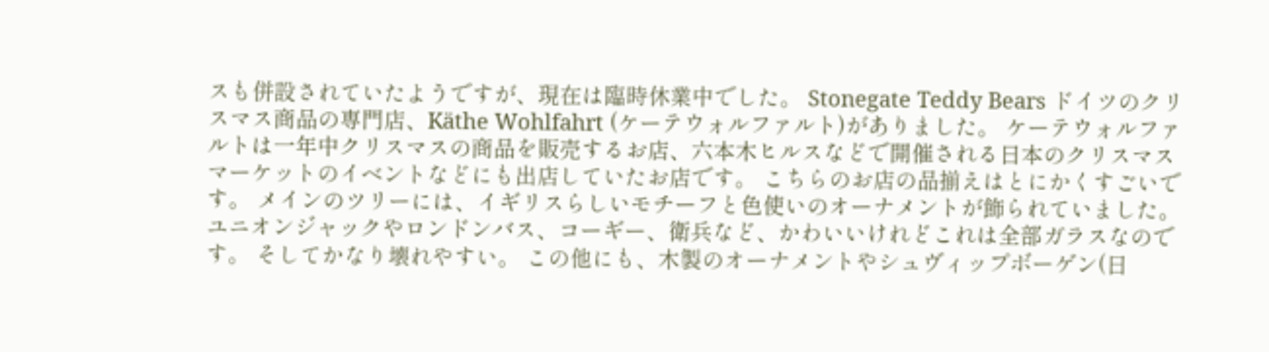スも併設されていたようですが、現在は臨時休業中でした。 Stonegate Teddy Bears ドイツのクリスマス商品の専門店、Käthe Wohlfahrt (ケーテウォルファルト)がありました。 ケーテウォルファルトは一年中クリスマスの商品を販売するお店、六本木ヒルスなどで開催される日本のクリスマスマーケットのイベントなどにも出店していたお店です。 こちらのお店の品揃えはとにかくすごいです。 メインのツリーには、イギリスらしいモチーフと色使いのオーナメントが飾られていました。 ユニオンジャックやロンドンバス、コーギー、衛兵など、かわいいけれどこれは全部ガラスなのです。 そしてかなり壊れやすい。 この他にも、木製のオーナメントやシュヴィップボーゲン(日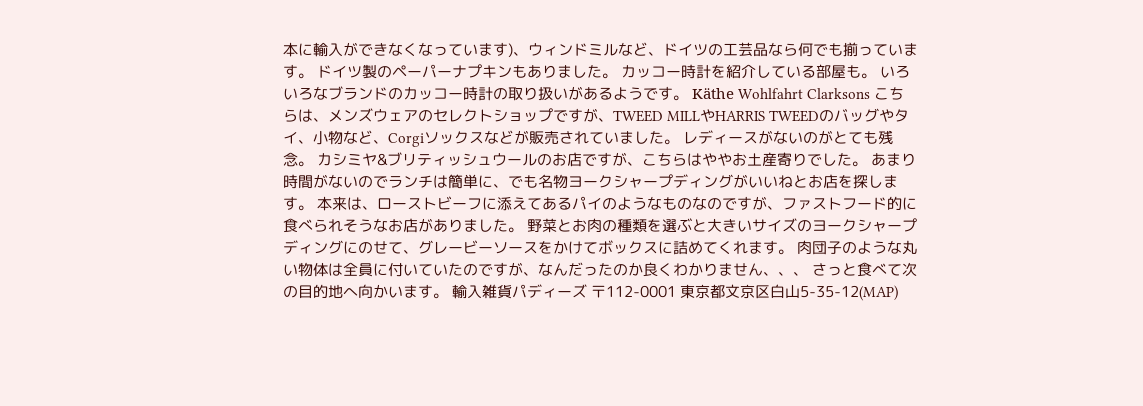本に輸入ができなくなっています)、ウィンドミルなど、ドイツの工芸品なら何でも揃っています。 ドイツ製のペーパーナプキンもありました。 カッコー時計を紹介している部屋も。 いろいろなブランドのカッコー時計の取り扱いがあるようです。 Käthe Wohlfahrt Clarksons こちらは、メンズウェアのセレクトショップですが、TWEED MILLやHARRIS TWEEDのバッグやタイ、小物など、Corgiソックスなどが販売されていました。 レディースがないのがとても残念。 カシミヤ&ブリティッシュウールのお店ですが、こちらはややお土産寄りでした。 あまり時間がないのでランチは簡単に、でも名物ヨークシャープディングがいいねとお店を探します。 本来は、ローストビーフに添えてあるパイのようなものなのですが、ファストフード的に食べられそうなお店がありました。 野菜とお肉の種類を選ぶと大きいサイズのヨークシャープディングにのせて、グレービーソースをかけてボックスに詰めてくれます。 肉団子のような丸い物体は全員に付いていたのですが、なんだったのか良くわかりません、、、 さっと食べて次の目的地へ向かいます。 輸入雑貨パディーズ 〒112-0001 東京都文京区白山5-35-12(MAP)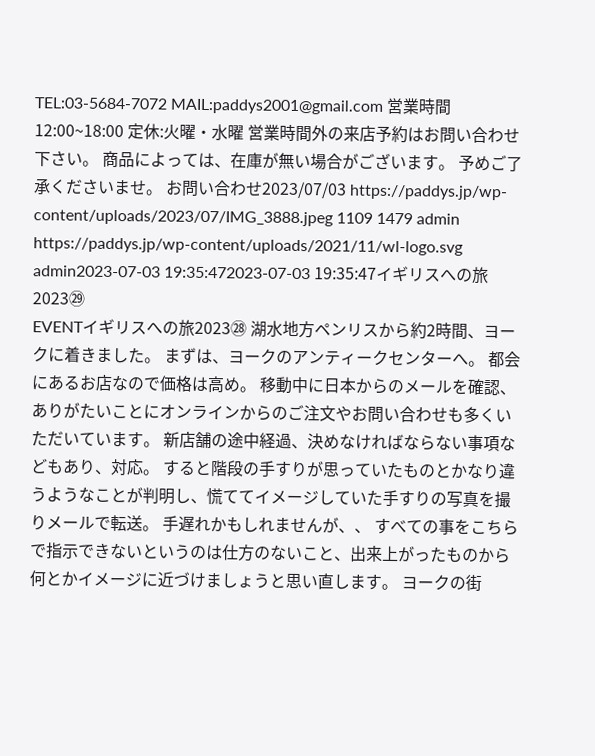TEL:03-5684-7072 MAIL:paddys2001@gmail.com 営業時間 12:00~18:00 定休:火曜・水曜 営業時間外の来店予約はお問い合わせ下さい。 商品によっては、在庫が無い場合がございます。 予めご了承くださいませ。 お問い合わせ2023/07/03 https://paddys.jp/wp-content/uploads/2023/07/IMG_3888.jpeg 1109 1479 admin https://paddys.jp/wp-content/uploads/2021/11/wl-logo.svg admin2023-07-03 19:35:472023-07-03 19:35:47イギリスへの旅2023㉙
EVENTイギリスへの旅2023㉘ 湖水地方ペンリスから約2時間、ヨークに着きました。 まずは、ヨークのアンティークセンターへ。 都会にあるお店なので価格は高め。 移動中に日本からのメールを確認、ありがたいことにオンラインからのご注文やお問い合わせも多くいただいています。 新店舗の途中経過、決めなければならない事項などもあり、対応。 すると階段の手すりが思っていたものとかなり違うようなことが判明し、慌ててイメージしていた手すりの写真を撮りメールで転送。 手遅れかもしれませんが、、 すべての事をこちらで指示できないというのは仕方のないこと、出来上がったものから何とかイメージに近づけましょうと思い直します。 ヨークの街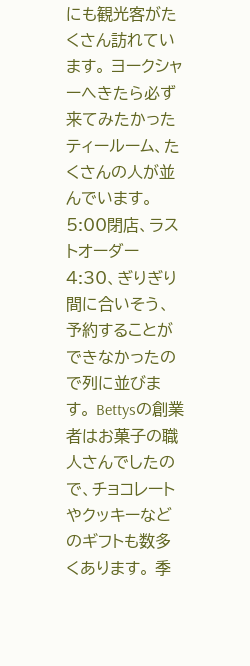にも観光客がたくさん訪れています。 ヨークシャーへきたら必ず来てみたかったティールーム、たくさんの人が並んでいます。 5:00閉店、ラストオーダー4:30、ぎりぎり間に合いそう、予約することができなかったので列に並びます。 Bettysの創業者はお菓子の職人さんでしたので、チョコレートやクッキーなどのギフトも数多くあります。 季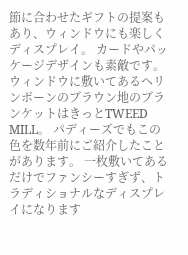節に合わせたギフトの提案もあり、ウィンドウにも楽しくディスプレイ。 カードやパッケージデザインも素敵です。 ウィンドウに敷いてあるヘリンボーンのブラウン地のブランケットはきっとTWEED MILL。 パディーズでもこの色を数年前にご紹介したことがあります。 一枚敷いてあるだけでファンシーすぎず、トラディショナルなディスプレイになります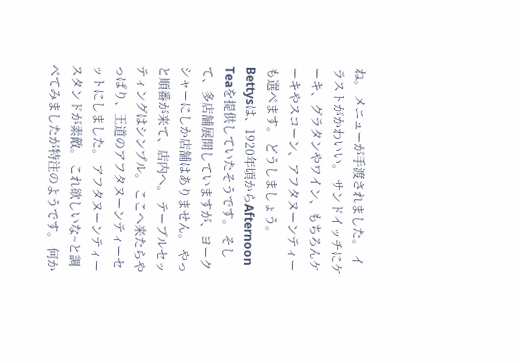ね。 メニューが手渡されました。 イラストがかわいい。 サンドイッチにケーキ、グラタンやワイン、もちろんケーキやスコーン、アフタヌーンティーも選べます。 どうしましょう。 Bettysは、1920年頃からAfternoon Teaを提供していたそうです。 そして、多店舗展開していますが、ヨークシャーにしか店舗はありません。 やっと順番が来て、店内へ。 テーブルセッティングはシンプル。 ここへ来たらやっぱり、王道のアフタヌーンティーセットにしました。 アフタヌーンティースタンドが素敵。 これ欲しいな~と調べてみましたが特注のようです。 何か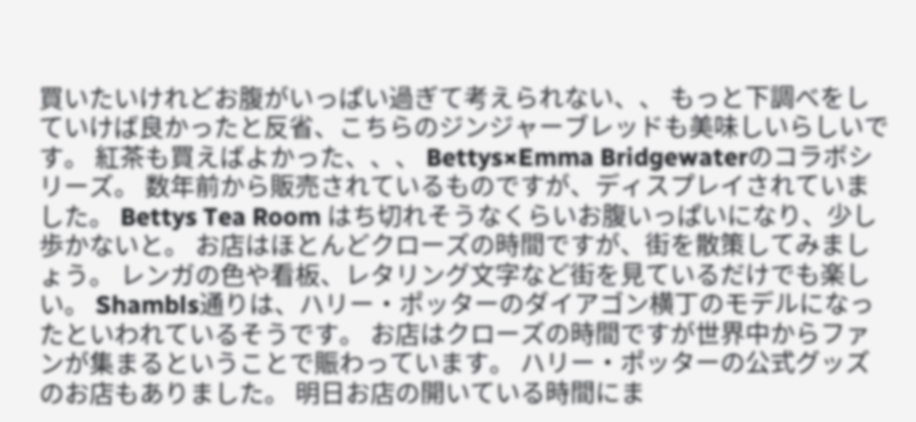買いたいけれどお腹がいっぱい過ぎて考えられない、、 もっと下調べをしていけば良かったと反省、こちらのジンジャーブレッドも美味しいらしいです。 紅茶も買えばよかった、、、 Bettys×Emma Bridgewaterのコラボシリーズ。 数年前から販売されているものですが、ディスプレイされていました。 Bettys Tea Room はち切れそうなくらいお腹いっぱいになり、少し歩かないと。 お店はほとんどクローズの時間ですが、街を散策してみましょう。 レンガの色や看板、レタリング文字など街を見ているだけでも楽しい。 Shambls通りは、ハリー・ポッターのダイアゴン横丁のモデルになったといわれているそうです。 お店はクローズの時間ですが世界中からファンが集まるということで賑わっています。 ハリー・ポッターの公式グッズのお店もありました。 明日お店の開いている時間にま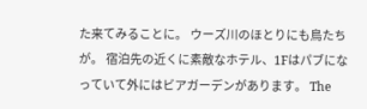た来てみることに。 ウーズ川のほとりにも鳥たちが。 宿泊先の近くに素敵なホテル、1Fはパブになっていて外にはビアガーデンがあります。 The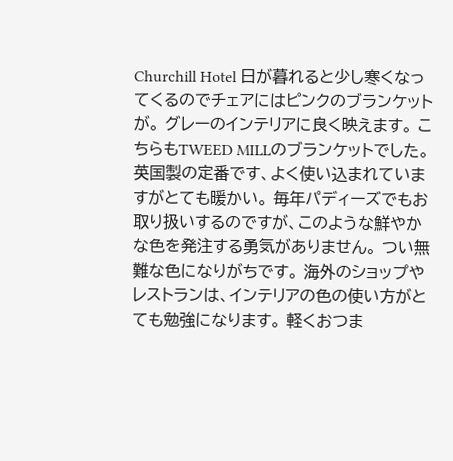Churchill Hotel 日が暮れると少し寒くなってくるのでチェアにはピンクのブランケットが。 グレーのインテリアに良く映えます。 こちらもTWEED MILLのブランケットでした。 英国製の定番です、よく使い込まれていますがとても暖かい。 毎年パディーズでもお取り扱いするのですが、このような鮮やかな色を発注する勇気がありません。 つい無難な色になりがちです。 海外のショップやレストランは、インテリアの色の使い方がとても勉強になります。 軽くおつま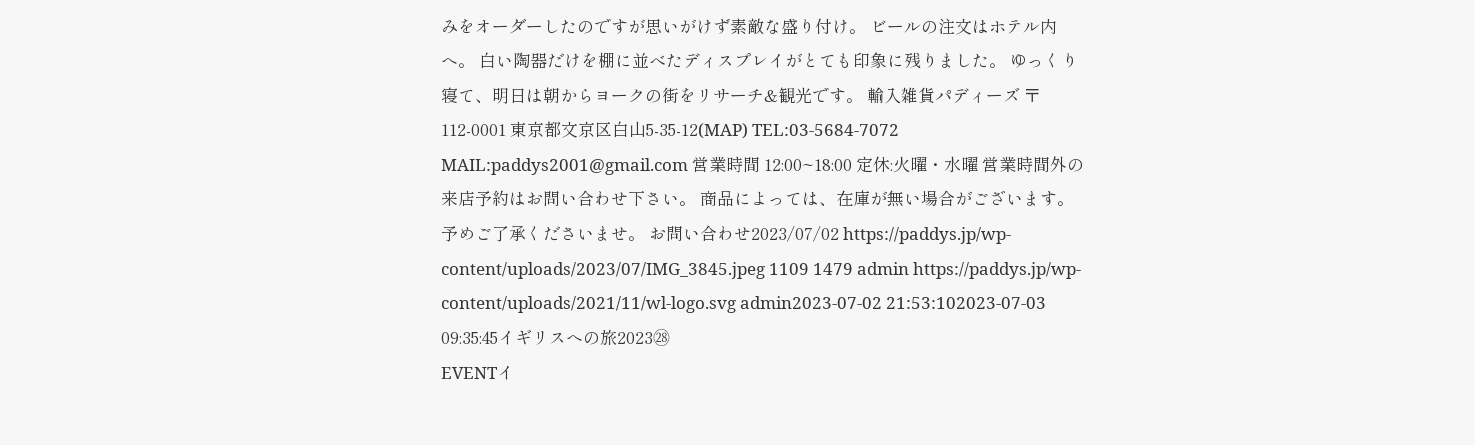みをオーダーしたのですが思いがけず素敵な盛り付け。 ビールの注文はホテル内へ。 白い陶器だけを棚に並べたディスプレイがとても印象に残りました。 ゆっくり寝て、明日は朝からヨークの街をリサーチ&観光です。 輸入雑貨パディーズ 〒112-0001 東京都文京区白山5-35-12(MAP) TEL:03-5684-7072 MAIL:paddys2001@gmail.com 営業時間 12:00~18:00 定休:火曜・水曜 営業時間外の来店予約はお問い合わせ下さい。 商品によっては、在庫が無い場合がございます。 予めご了承くださいませ。 お問い合わせ2023/07/02 https://paddys.jp/wp-content/uploads/2023/07/IMG_3845.jpeg 1109 1479 admin https://paddys.jp/wp-content/uploads/2021/11/wl-logo.svg admin2023-07-02 21:53:102023-07-03 09:35:45イギリスへの旅2023㉘
EVENTイ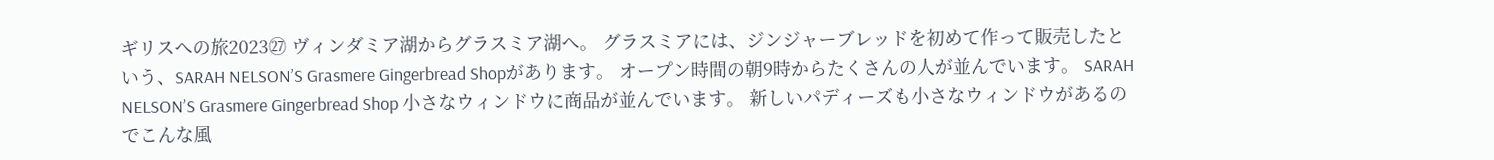ギリスへの旅2023㉗ ヴィンダミア湖からグラスミア湖へ。 グラスミアには、ジンジャーブレッドを初めて作って販売したという、SARAH NELSON’S Grasmere Gingerbread Shopがあります。 オープン時間の朝9時からたくさんの人が並んでいます。 SARAH NELSON’S Grasmere Gingerbread Shop 小さなウィンドウに商品が並んでいます。 新しいパディーズも小さなウィンドウがあるのでこんな風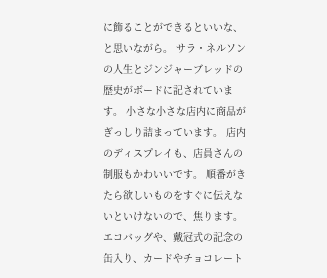に飾ることができるといいな、と思いながら。 サラ・ネルソンの人生とジンジャーブレッドの歴史がボードに記されています。 小さな小さな店内に商品がぎっしり詰まっています。 店内のディスプレイも、店員さんの制服もかわいいです。 順番がきたら欲しいものをすぐに伝えないといけないので、焦ります。 エコバッグや、戴冠式の記念の缶入り、カードやチョコレート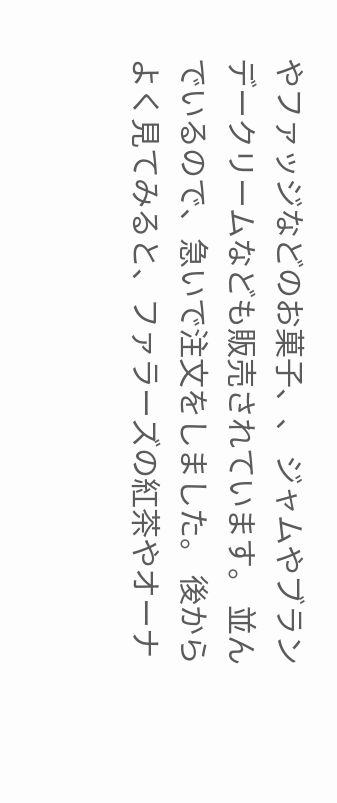やファッジなどのお菓子、、 ジャムやブランデークリームなども販売されています。 並んでいるので、急いで注文をしました。 後からよく見てみると、ファラーズの紅茶やオーナ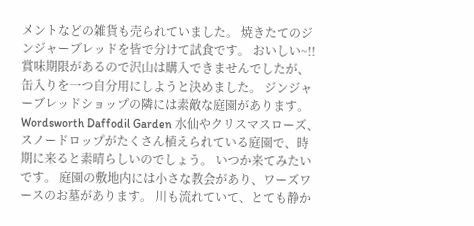メントなどの雑貨も売られていました。 焼きたてのジンジャーブレッドを皆で分けて試食です。 おいしい~!! 賞味期限があるので沢山は購入できませんでしたが、缶入りを一つ自分用にしようと決めました。 ジンジャーブレッドショップの隣には素敵な庭園があります。 Wordsworth Daffodil Garden 水仙やクリスマスローズ、スノードロップがたくさん植えられている庭園で、時期に来ると素晴らしいのでしょう。 いつか来てみたいです。 庭園の敷地内には小さな教会があり、ワーズワースのお墓があります。 川も流れていて、とても静か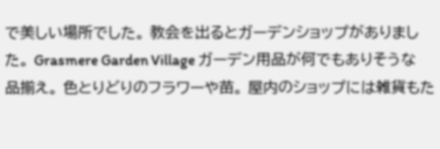で美しい場所でした。 教会を出るとガーデンショップがありました。 Grasmere Garden Village ガーデン用品が何でもありそうな品揃え。 色とりどりのフラワーや苗。 屋内のショップには雑貨もた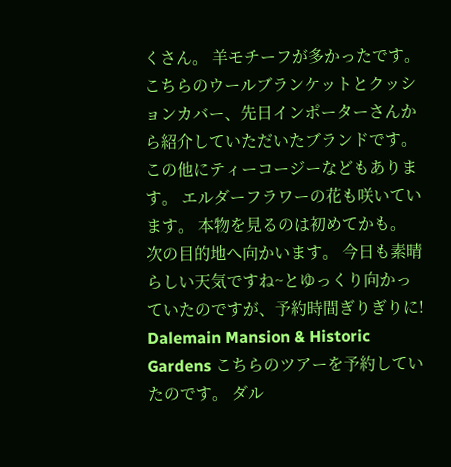くさん。 羊モチーフが多かったです。 こちらのウールブランケットとクッションカバー、先日インポーターさんから紹介していただいたブランドです。 この他にティーコージーなどもあります。 エルダーフラワーの花も咲いています。 本物を見るのは初めてかも。 次の目的地へ向かいます。 今日も素晴らしい天気ですね~とゆっくり向かっていたのですが、予約時間ぎりぎりに! Dalemain Mansion & Historic Gardens こちらのツアーを予約していたのです。 ダル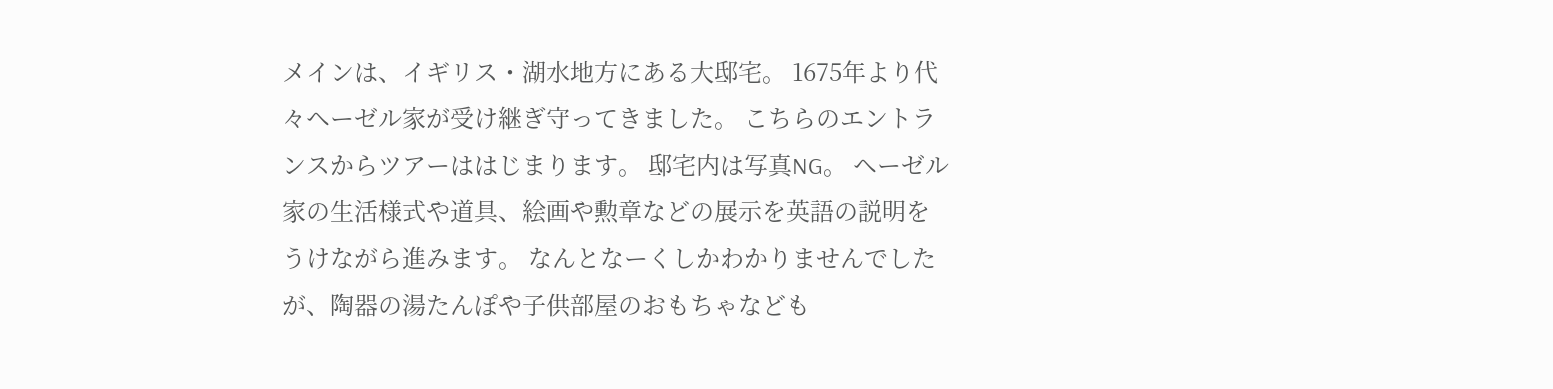メインは、イギリス・湖水地方にある大邸宅。 1675年より代々ヘーゼル家が受け継ぎ守ってきました。 こちらのエントランスからツアーははじまります。 邸宅内は写真NG。 ヘーゼル家の生活様式や道具、絵画や勲章などの展示を英語の説明をうけながら進みます。 なんとなーくしかわかりませんでしたが、陶器の湯たんぽや子供部屋のおもちゃなども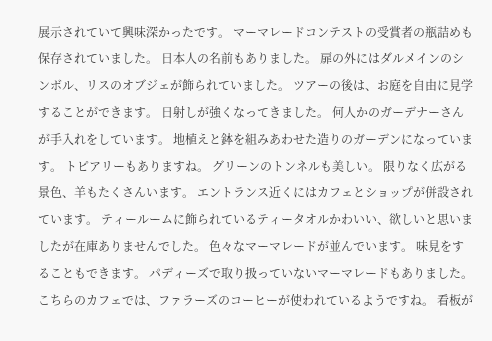展示されていて興味深かったです。 マーマレードコンテストの受賞者の瓶詰めも保存されていました。 日本人の名前もありました。 扉の外にはダルメインのシンボル、リスのオブジェが飾られていました。 ツアーの後は、お庭を自由に見学することができます。 日射しが強くなってきました。 何人かのガーデナーさんが手入れをしています。 地植えと鉢を組みあわせた造りのガーデンになっています。 トピアリーもありますね。 グリーンのトンネルも美しい。 限りなく広がる景色、羊もたくさんいます。 エントランス近くにはカフェとショップが併設されています。 ティールームに飾られているティータオルかわいい、欲しいと思いましたが在庫ありませんでした。 色々なマーマレードが並んでいます。 味見をすることもできます。 パディーズで取り扱っていないマーマレードもありました。 こちらのカフェでは、ファラーズのコーヒーが使われているようですね。 看板が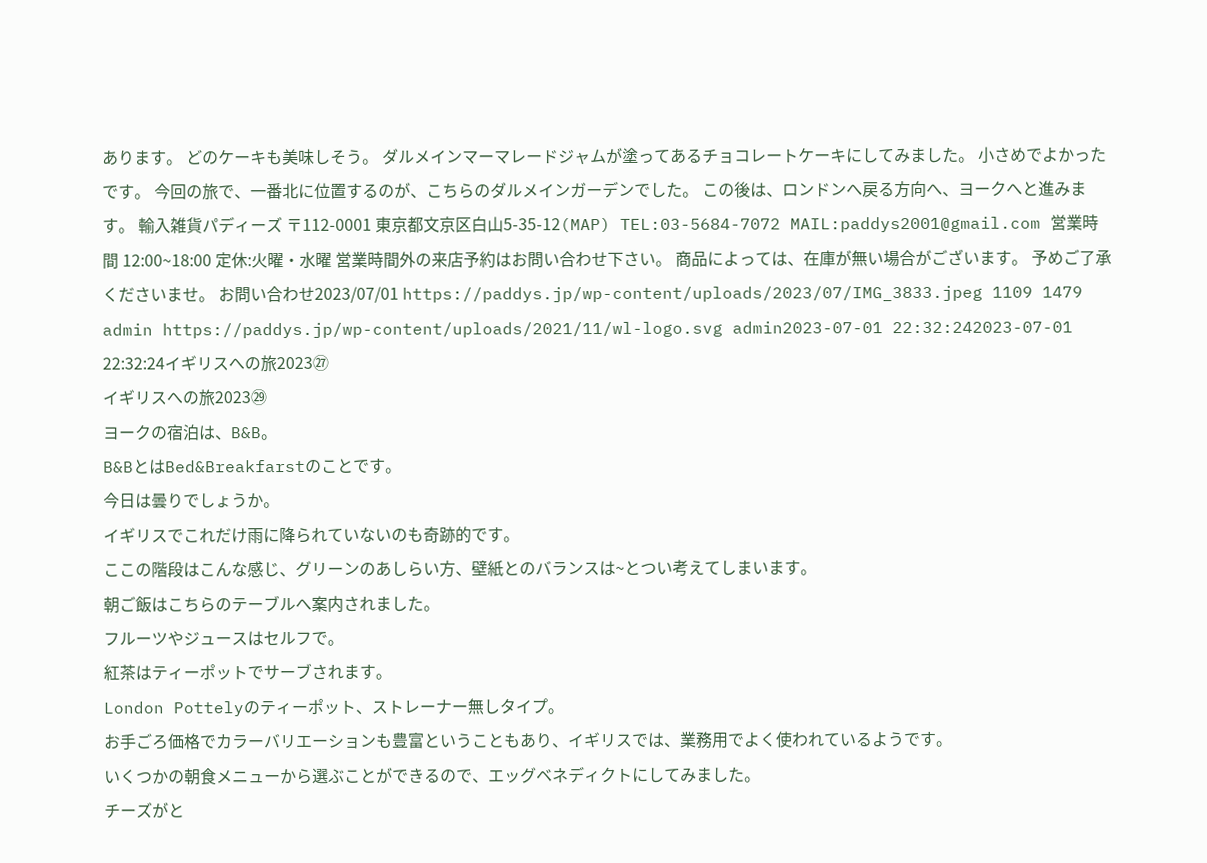あります。 どのケーキも美味しそう。 ダルメインマーマレードジャムが塗ってあるチョコレートケーキにしてみました。 小さめでよかったです。 今回の旅で、一番北に位置するのが、こちらのダルメインガーデンでした。 この後は、ロンドンへ戻る方向へ、ヨークへと進みます。 輸入雑貨パディーズ 〒112-0001 東京都文京区白山5-35-12(MAP) TEL:03-5684-7072 MAIL:paddys2001@gmail.com 営業時間 12:00~18:00 定休:火曜・水曜 営業時間外の来店予約はお問い合わせ下さい。 商品によっては、在庫が無い場合がございます。 予めご了承くださいませ。 お問い合わせ2023/07/01 https://paddys.jp/wp-content/uploads/2023/07/IMG_3833.jpeg 1109 1479 admin https://paddys.jp/wp-content/uploads/2021/11/wl-logo.svg admin2023-07-01 22:32:242023-07-01 22:32:24イギリスへの旅2023㉗
イギリスへの旅2023㉙
ヨークの宿泊は、B&B。
B&BとはBed&Breakfarstのことです。
今日は曇りでしょうか。
イギリスでこれだけ雨に降られていないのも奇跡的です。
ここの階段はこんな感じ、グリーンのあしらい方、壁紙とのバランスは~とつい考えてしまいます。
朝ご飯はこちらのテーブルへ案内されました。
フルーツやジュースはセルフで。
紅茶はティーポットでサーブされます。
London Pottelyのティーポット、ストレーナー無しタイプ。
お手ごろ価格でカラーバリエーションも豊富ということもあり、イギリスでは、業務用でよく使われているようです。
いくつかの朝食メニューから選ぶことができるので、エッグベネディクトにしてみました。
チーズがと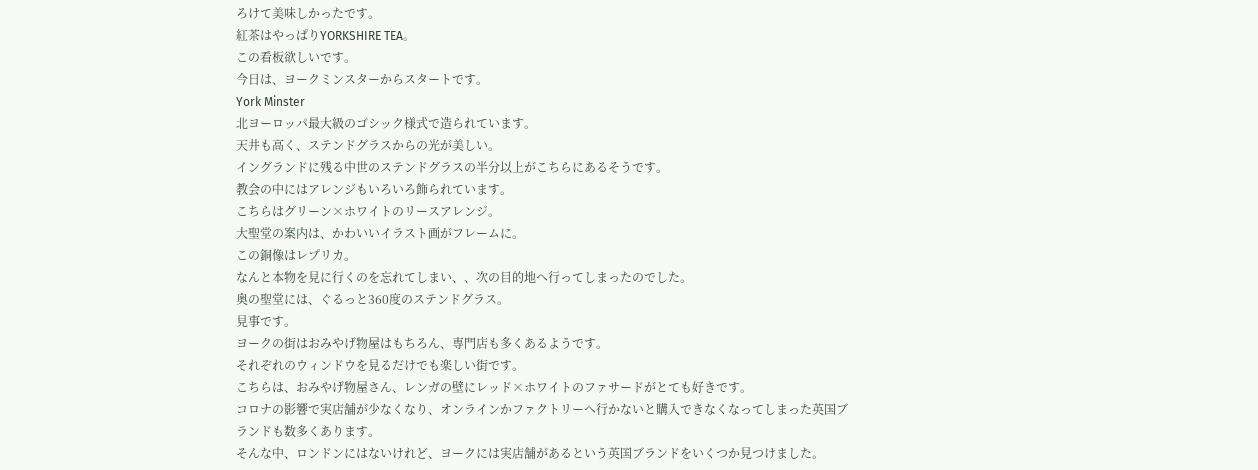ろけて美味しかったです。
紅茶はやっぱりYORKSHIRE TEA。
この看板欲しいです。
今日は、ヨークミンスターからスタートです。
York Minster
北ヨーロッパ最大級のゴシック様式で造られています。
天井も高く、ステンドグラスからの光が美しい。
イングランドに残る中世のステンドグラスの半分以上がこちらにあるそうです。
教会の中にはアレンジもいろいろ飾られています。
こちらはグリーン×ホワイトのリースアレンジ。
大聖堂の案内は、かわいいイラスト画がフレームに。
この銅像はレプリカ。
なんと本物を見に行くのを忘れてしまい、、次の目的地へ行ってしまったのでした。
奥の聖堂には、ぐるっと360度のステンドグラス。
見事です。
ヨークの街はおみやげ物屋はもちろん、専門店も多くあるようです。
それぞれのウィンドウを見るだけでも楽しい街です。
こちらは、おみやげ物屋さん、レンガの壁にレッド×ホワイトのファサードがとても好きです。
コロナの影響で実店舗が少なくなり、オンラインかファクトリーへ行かないと購入できなくなってしまった英国ブランドも数多くあります。
そんな中、ロンドンにはないけれど、ヨークには実店舗があるという英国ブランドをいくつか見つけました。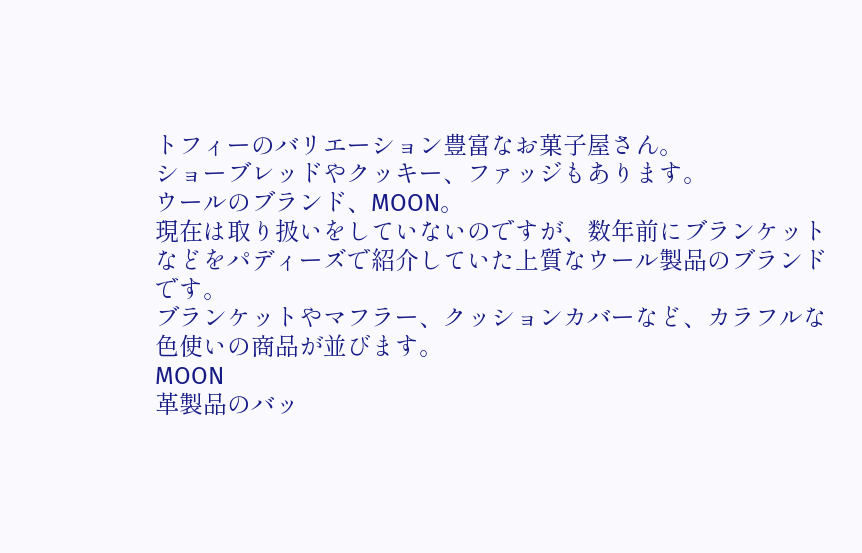トフィーのバリエーション豊富なお菓子屋さん。
ショーブレッドやクッキー、ファッジもあります。
ウールのブランド、MOON。
現在は取り扱いをしていないのですが、数年前にブランケットなどをパディーズで紹介していた上質なウール製品のブランドです。
ブランケットやマフラー、クッションカバーなど、カラフルな色使いの商品が並びます。
MOON
革製品のバッ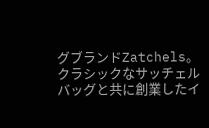グブランドZatchels。
クラシックなサッチェルバッグと共に創業したイ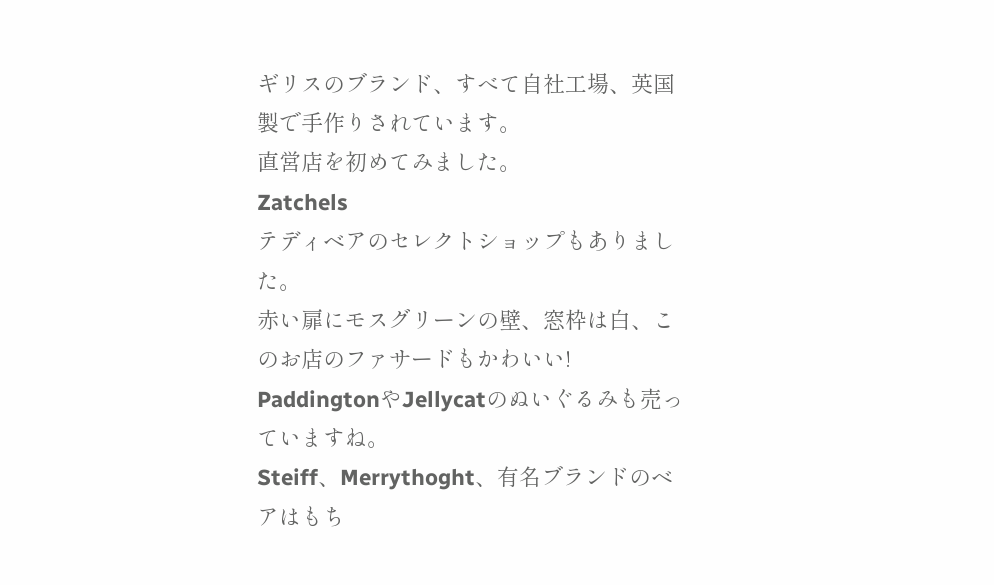ギリスのブランド、すべて自社工場、英国製で手作りされています。
直営店を初めてみました。
Zatchels
テディベアのセレクトショップもありました。
赤い扉にモスグリーンの壁、窓枠は白、このお店のファサードもかわいい!
PaddingtonやJellycatのぬいぐるみも売っていますね。
Steiff、Merrythoght、有名ブランドのベアはもち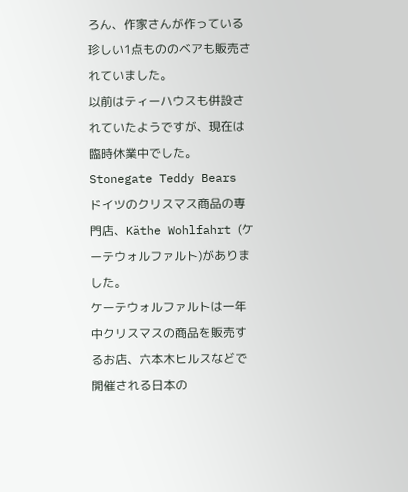ろん、作家さんが作っている珍しい1点もののベアも販売されていました。
以前はティーハウスも併設されていたようですが、現在は臨時休業中でした。
Stonegate Teddy Bears
ドイツのクリスマス商品の専門店、Käthe Wohlfahrt (ケーテウォルファルト)がありました。
ケーテウォルファルトは一年中クリスマスの商品を販売するお店、六本木ヒルスなどで開催される日本の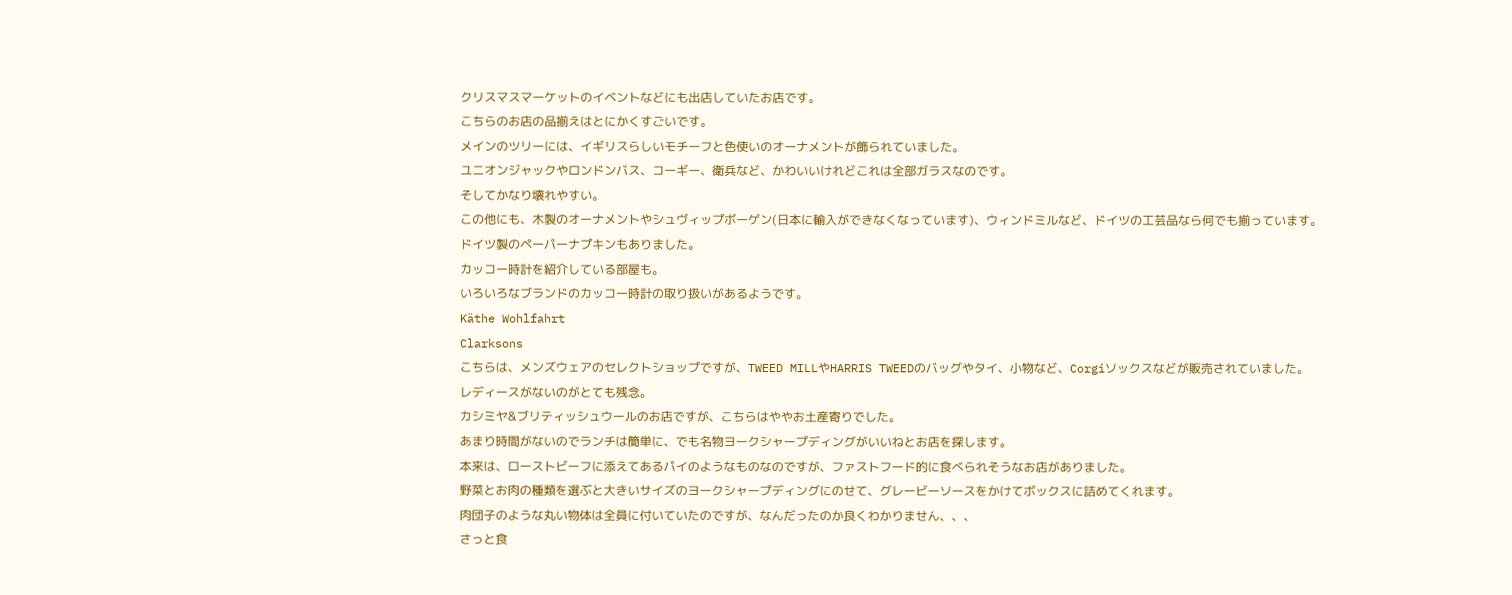クリスマスマーケットのイベントなどにも出店していたお店です。
こちらのお店の品揃えはとにかくすごいです。
メインのツリーには、イギリスらしいモチーフと色使いのオーナメントが飾られていました。
ユニオンジャックやロンドンバス、コーギー、衛兵など、かわいいけれどこれは全部ガラスなのです。
そしてかなり壊れやすい。
この他にも、木製のオーナメントやシュヴィップボーゲン(日本に輸入ができなくなっています)、ウィンドミルなど、ドイツの工芸品なら何でも揃っています。
ドイツ製のペーパーナプキンもありました。
カッコー時計を紹介している部屋も。
いろいろなブランドのカッコー時計の取り扱いがあるようです。
Käthe Wohlfahrt
Clarksons
こちらは、メンズウェアのセレクトショップですが、TWEED MILLやHARRIS TWEEDのバッグやタイ、小物など、Corgiソックスなどが販売されていました。
レディースがないのがとても残念。
カシミヤ&ブリティッシュウールのお店ですが、こちらはややお土産寄りでした。
あまり時間がないのでランチは簡単に、でも名物ヨークシャープディングがいいねとお店を探します。
本来は、ローストビーフに添えてあるパイのようなものなのですが、ファストフード的に食べられそうなお店がありました。
野菜とお肉の種類を選ぶと大きいサイズのヨークシャープディングにのせて、グレービーソースをかけてボックスに詰めてくれます。
肉団子のような丸い物体は全員に付いていたのですが、なんだったのか良くわかりません、、、
さっと食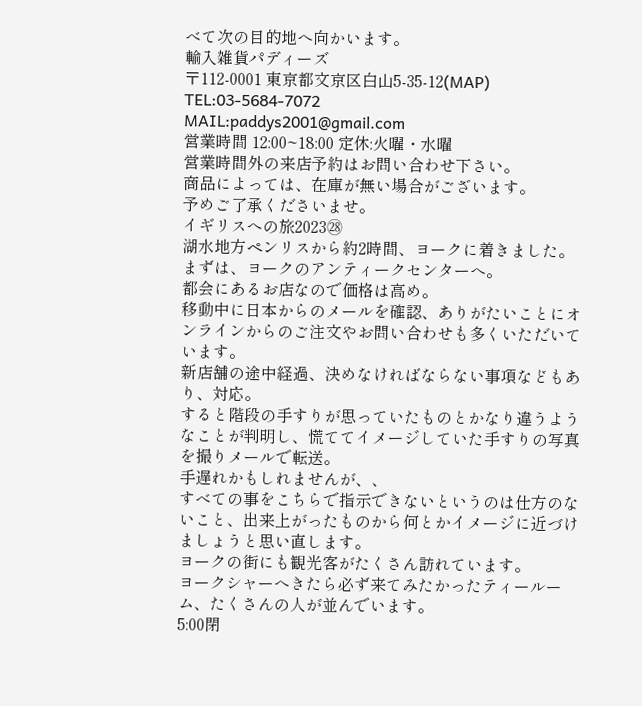べて次の目的地へ向かいます。
輸入雑貨パディーズ
〒112-0001 東京都文京区白山5-35-12(MAP)
TEL:03-5684-7072
MAIL:paddys2001@gmail.com
営業時間 12:00~18:00 定休:火曜・水曜
営業時間外の来店予約はお問い合わせ下さい。
商品によっては、在庫が無い場合がございます。
予めご了承くださいませ。
イギリスへの旅2023㉘
湖水地方ペンリスから約2時間、ヨークに着きました。
まずは、ヨークのアンティークセンターへ。
都会にあるお店なので価格は高め。
移動中に日本からのメールを確認、ありがたいことにオンラインからのご注文やお問い合わせも多くいただいています。
新店舗の途中経過、決めなければならない事項などもあり、対応。
すると階段の手すりが思っていたものとかなり違うようなことが判明し、慌ててイメージしていた手すりの写真を撮りメールで転送。
手遅れかもしれませんが、、
すべての事をこちらで指示できないというのは仕方のないこと、出来上がったものから何とかイメージに近づけましょうと思い直します。
ヨークの街にも観光客がたくさん訪れています。
ヨークシャーへきたら必ず来てみたかったティールーム、たくさんの人が並んでいます。
5:00閉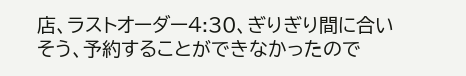店、ラストオーダー4:30、ぎりぎり間に合いそう、予約することができなかったので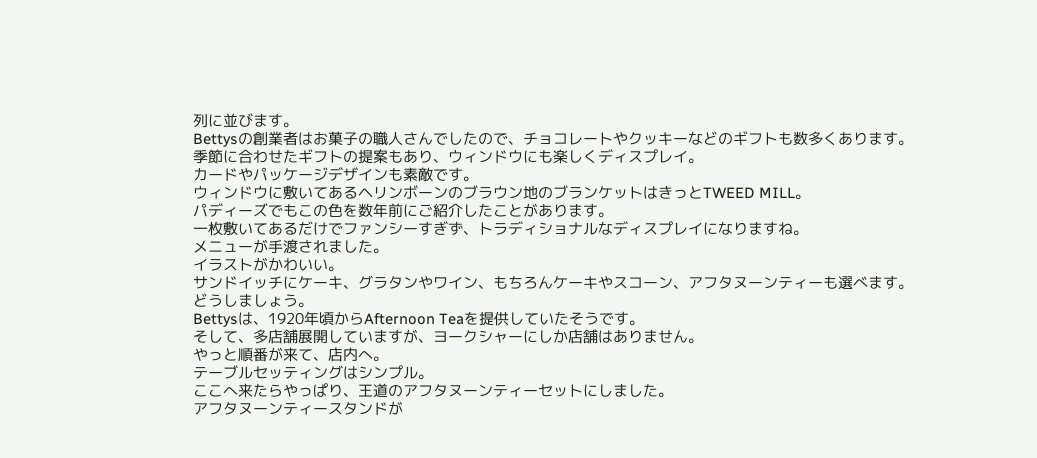列に並びます。
Bettysの創業者はお菓子の職人さんでしたので、チョコレートやクッキーなどのギフトも数多くあります。
季節に合わせたギフトの提案もあり、ウィンドウにも楽しくディスプレイ。
カードやパッケージデザインも素敵です。
ウィンドウに敷いてあるヘリンボーンのブラウン地のブランケットはきっとTWEED MILL。
パディーズでもこの色を数年前にご紹介したことがあります。
一枚敷いてあるだけでファンシーすぎず、トラディショナルなディスプレイになりますね。
メニューが手渡されました。
イラストがかわいい。
サンドイッチにケーキ、グラタンやワイン、もちろんケーキやスコーン、アフタヌーンティーも選べます。
どうしましょう。
Bettysは、1920年頃からAfternoon Teaを提供していたそうです。
そして、多店舗展開していますが、ヨークシャーにしか店舗はありません。
やっと順番が来て、店内へ。
テーブルセッティングはシンプル。
ここへ来たらやっぱり、王道のアフタヌーンティーセットにしました。
アフタヌーンティースタンドが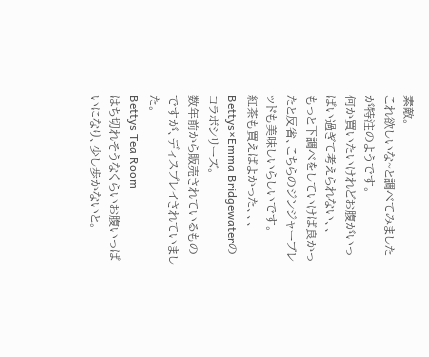素敵。
これ欲しいな~と調べてみましたが特注のようです。
何か買いたいけれどお腹がいっぱい過ぎて考えられない、、
もっと下調べをしていけば良かったと反省、こちらのジンジャーブレッドも美味しいらしいです。
紅茶も買えばよかった、、、
Bettys×Emma Bridgewaterのコラボシリーズ。
数年前から販売されているものですが、ディスプレイされていました。
Bettys Tea Room
はち切れそうなくらいお腹いっぱいになり、少し歩かないと。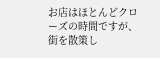お店はほとんどクローズの時間ですが、街を散策し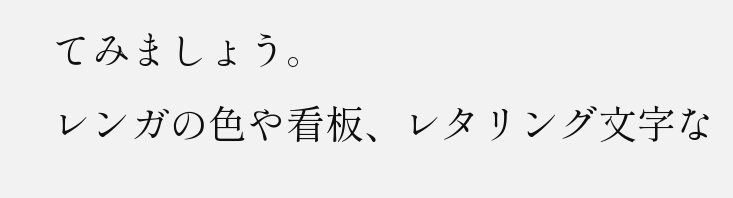てみましょう。
レンガの色や看板、レタリング文字な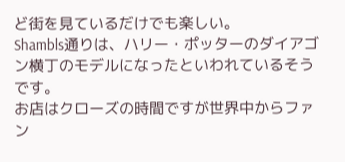ど街を見ているだけでも楽しい。
Shambls通りは、ハリー・ポッターのダイアゴン横丁のモデルになったといわれているそうです。
お店はクローズの時間ですが世界中からファン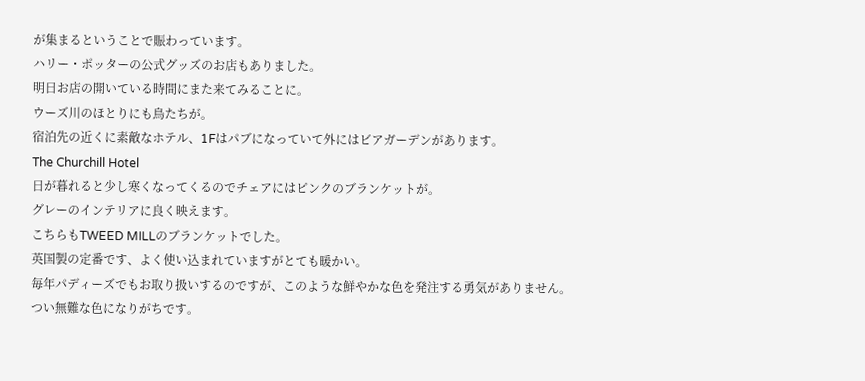が集まるということで賑わっています。
ハリー・ポッターの公式グッズのお店もありました。
明日お店の開いている時間にまた来てみることに。
ウーズ川のほとりにも鳥たちが。
宿泊先の近くに素敵なホテル、1Fはパブになっていて外にはビアガーデンがあります。
The Churchill Hotel
日が暮れると少し寒くなってくるのでチェアにはピンクのブランケットが。
グレーのインテリアに良く映えます。
こちらもTWEED MILLのブランケットでした。
英国製の定番です、よく使い込まれていますがとても暖かい。
毎年パディーズでもお取り扱いするのですが、このような鮮やかな色を発注する勇気がありません。
つい無難な色になりがちです。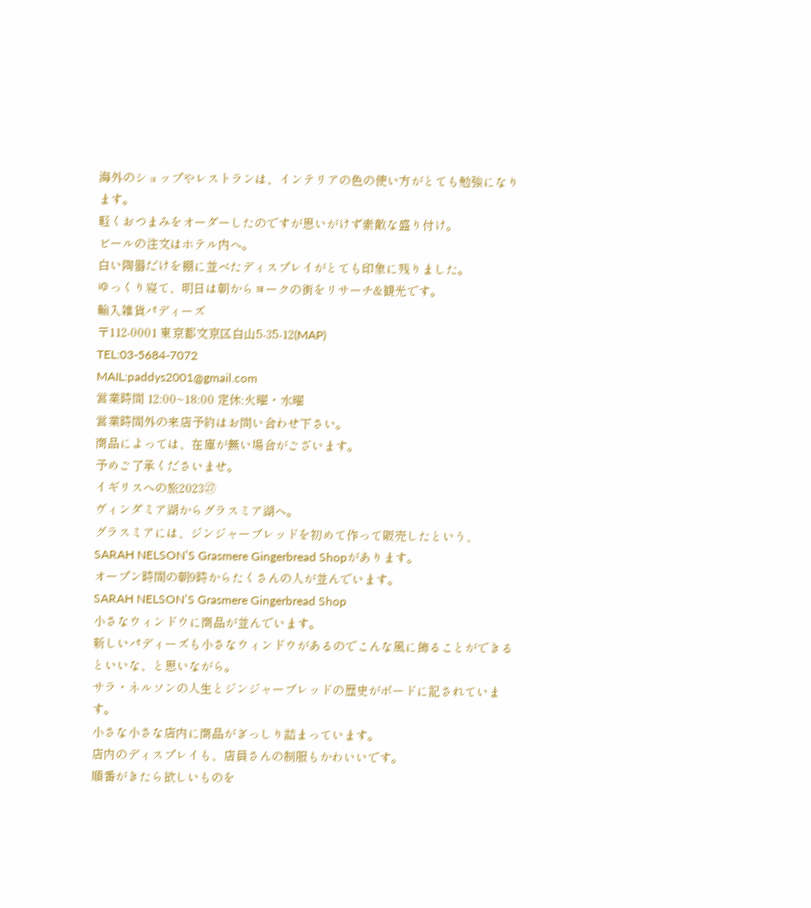海外のショップやレストランは、インテリアの色の使い方がとても勉強になります。
軽くおつまみをオーダーしたのですが思いがけず素敵な盛り付け。
ビールの注文はホテル内へ。
白い陶器だけを棚に並べたディスプレイがとても印象に残りました。
ゆっくり寝て、明日は朝からヨークの街をリサーチ&観光です。
輸入雑貨パディーズ
〒112-0001 東京都文京区白山5-35-12(MAP)
TEL:03-5684-7072
MAIL:paddys2001@gmail.com
営業時間 12:00~18:00 定休:火曜・水曜
営業時間外の来店予約はお問い合わせ下さい。
商品によっては、在庫が無い場合がございます。
予めご了承くださいませ。
イギリスへの旅2023㉗
ヴィンダミア湖からグラスミア湖へ。
グラスミアには、ジンジャーブレッドを初めて作って販売したという、SARAH NELSON’S Grasmere Gingerbread Shopがあります。
オープン時間の朝9時からたくさんの人が並んでいます。
SARAH NELSON’S Grasmere Gingerbread Shop
小さなウィンドウに商品が並んでいます。
新しいパディーズも小さなウィンドウがあるのでこんな風に飾ることができるといいな、と思いながら。
サラ・ネルソンの人生とジンジャーブレッドの歴史がボードに記されています。
小さな小さな店内に商品がぎっしり詰まっています。
店内のディスプレイも、店員さんの制服もかわいいです。
順番がきたら欲しいものを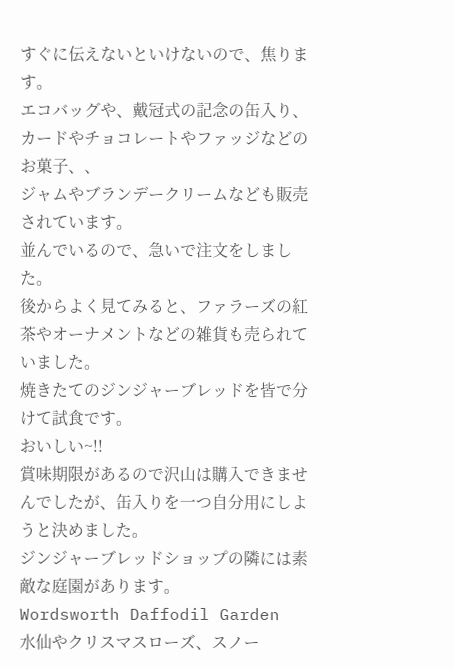すぐに伝えないといけないので、焦ります。
エコバッグや、戴冠式の記念の缶入り、カードやチョコレートやファッジなどのお菓子、、
ジャムやブランデークリームなども販売されています。
並んでいるので、急いで注文をしました。
後からよく見てみると、ファラーズの紅茶やオーナメントなどの雑貨も売られていました。
焼きたてのジンジャーブレッドを皆で分けて試食です。
おいしい~!!
賞味期限があるので沢山は購入できませんでしたが、缶入りを一つ自分用にしようと決めました。
ジンジャーブレッドショップの隣には素敵な庭園があります。
Wordsworth Daffodil Garden
水仙やクリスマスローズ、スノー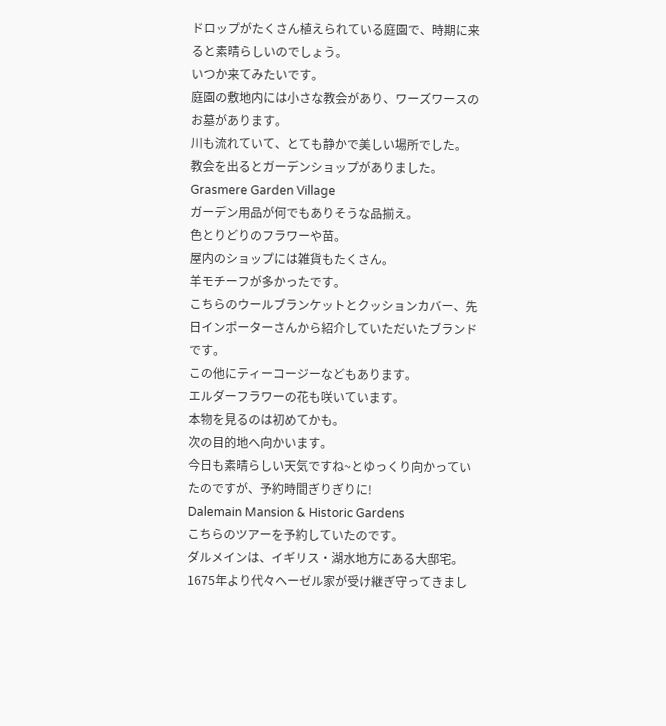ドロップがたくさん植えられている庭園で、時期に来ると素晴らしいのでしょう。
いつか来てみたいです。
庭園の敷地内には小さな教会があり、ワーズワースのお墓があります。
川も流れていて、とても静かで美しい場所でした。
教会を出るとガーデンショップがありました。
Grasmere Garden Village
ガーデン用品が何でもありそうな品揃え。
色とりどりのフラワーや苗。
屋内のショップには雑貨もたくさん。
羊モチーフが多かったです。
こちらのウールブランケットとクッションカバー、先日インポーターさんから紹介していただいたブランドです。
この他にティーコージーなどもあります。
エルダーフラワーの花も咲いています。
本物を見るのは初めてかも。
次の目的地へ向かいます。
今日も素晴らしい天気ですね~とゆっくり向かっていたのですが、予約時間ぎりぎりに!
Dalemain Mansion & Historic Gardens
こちらのツアーを予約していたのです。
ダルメインは、イギリス・湖水地方にある大邸宅。
1675年より代々ヘーゼル家が受け継ぎ守ってきまし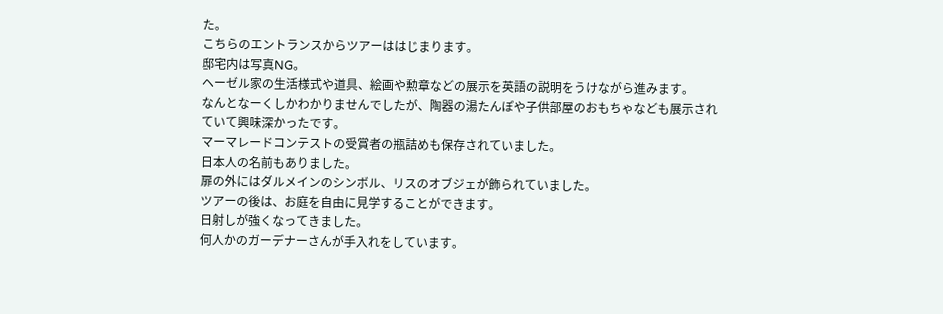た。
こちらのエントランスからツアーははじまります。
邸宅内は写真NG。
ヘーゼル家の生活様式や道具、絵画や勲章などの展示を英語の説明をうけながら進みます。
なんとなーくしかわかりませんでしたが、陶器の湯たんぽや子供部屋のおもちゃなども展示されていて興味深かったです。
マーマレードコンテストの受賞者の瓶詰めも保存されていました。
日本人の名前もありました。
扉の外にはダルメインのシンボル、リスのオブジェが飾られていました。
ツアーの後は、お庭を自由に見学することができます。
日射しが強くなってきました。
何人かのガーデナーさんが手入れをしています。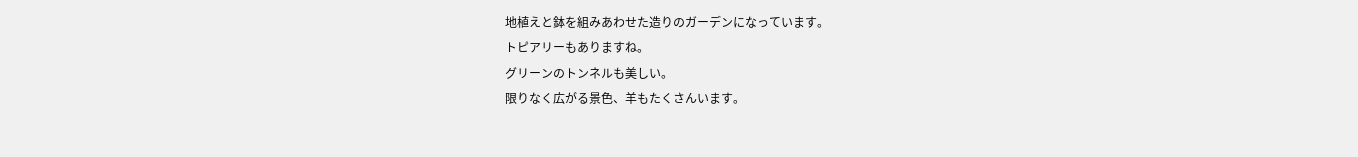地植えと鉢を組みあわせた造りのガーデンになっています。
トピアリーもありますね。
グリーンのトンネルも美しい。
限りなく広がる景色、羊もたくさんいます。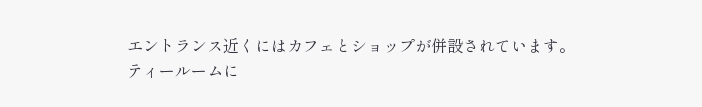エントランス近くにはカフェとショップが併設されています。
ティールームに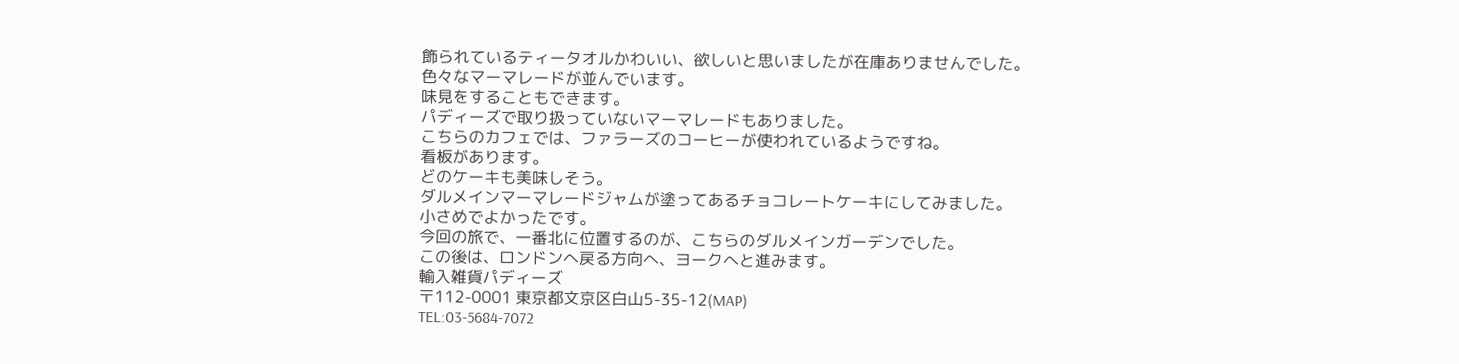飾られているティータオルかわいい、欲しいと思いましたが在庫ありませんでした。
色々なマーマレードが並んでいます。
味見をすることもできます。
パディーズで取り扱っていないマーマレードもありました。
こちらのカフェでは、ファラーズのコーヒーが使われているようですね。
看板があります。
どのケーキも美味しそう。
ダルメインマーマレードジャムが塗ってあるチョコレートケーキにしてみました。
小さめでよかったです。
今回の旅で、一番北に位置するのが、こちらのダルメインガーデンでした。
この後は、ロンドンへ戻る方向へ、ヨークへと進みます。
輸入雑貨パディーズ
〒112-0001 東京都文京区白山5-35-12(MAP)
TEL:03-5684-7072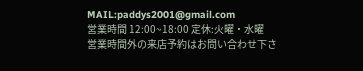MAIL:paddys2001@gmail.com
営業時間 12:00~18:00 定休:火曜・水曜
営業時間外の来店予約はお問い合わせ下さ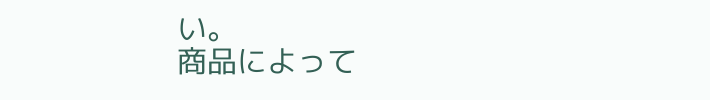い。
商品によって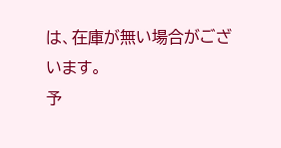は、在庫が無い場合がございます。
予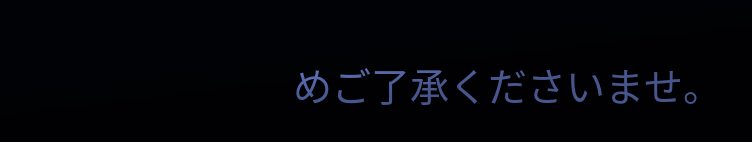めご了承くださいませ。